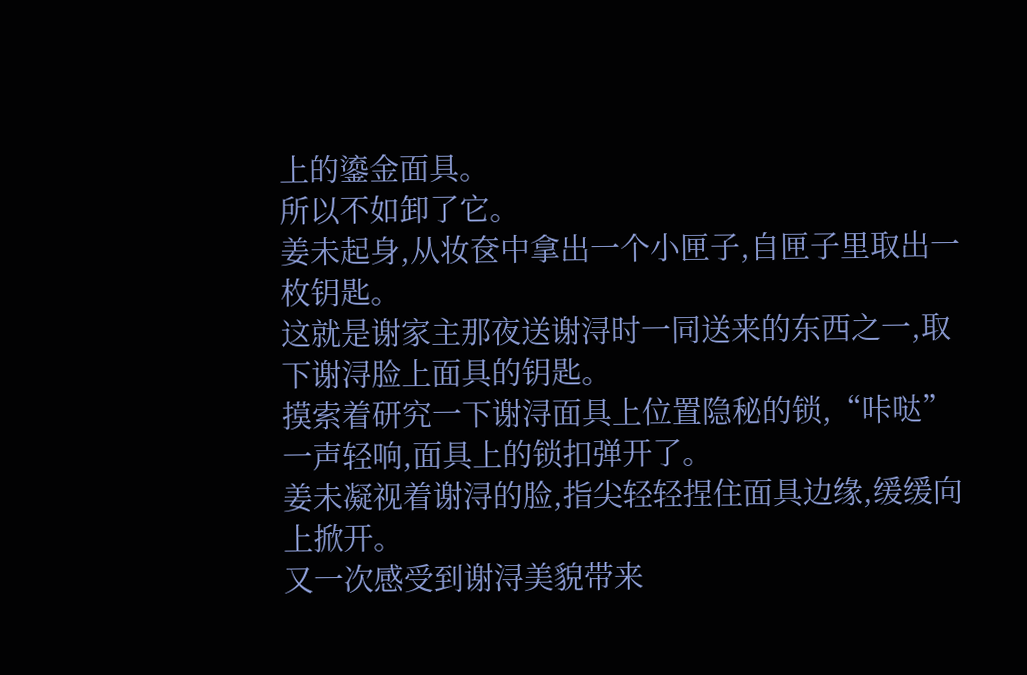上的鎏金面具。
所以不如卸了它。
姜未起身,从妆奁中拿出一个小匣子,自匣子里取出一枚钥匙。
这就是谢家主那夜送谢浔时一同送来的东西之一,取下谢浔脸上面具的钥匙。
摸索着研究一下谢浔面具上位置隐秘的锁,“咔哒”一声轻响,面具上的锁扣弹开了。
姜未凝视着谢浔的脸,指尖轻轻捏住面具边缘,缓缓向上掀开。
又一次感受到谢浔美貌带来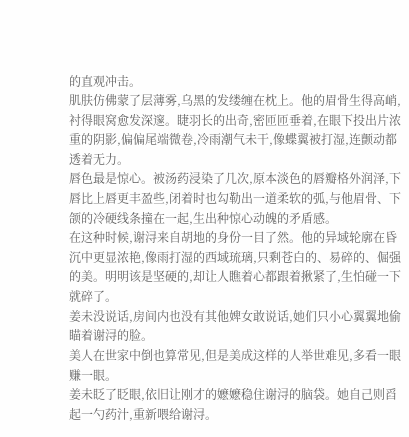的直观冲击。
肌肤仿佛蒙了层薄雾,乌黑的发缕缠在枕上。他的眉骨生得高峭,衬得眼窝愈发深邃。睫羽长的出奇,密匝匝垂着,在眼下投出片浓重的阴影,偏偏尾端微卷,冷雨潮气未干,像蝶翼被打湿,连颤动都透着无力。
唇色最是惊心。被汤药浸染了几次,原本淡色的唇瓣格外润泽,下唇比上唇更丰盈些,闭着时也勾勒出一道柔软的弧,与他眉骨、下颌的冷硬线条撞在一起,生出种惊心动魄的矛盾感。
在这种时候,谢浔来自胡地的身份一目了然。他的异域轮廓在昏沉中更显浓艳,像雨打湿的西域琉璃,只剩苍白的、易碎的、倔强的美。明明该是坚硬的,却让人瞧着心都跟着揪紧了,生怕碰一下就碎了。
姜未没说话,房间内也没有其他婢女敢说话,她们只小心翼翼地偷瞄着谢浔的脸。
美人在世家中倒也算常见,但是美成这样的人举世难见,多看一眼赚一眼。
姜未眨了眨眼,依旧让刚才的嬷嬷稳住谢浔的脑袋。她自己则舀起一勺药汁,重新喂给谢浔。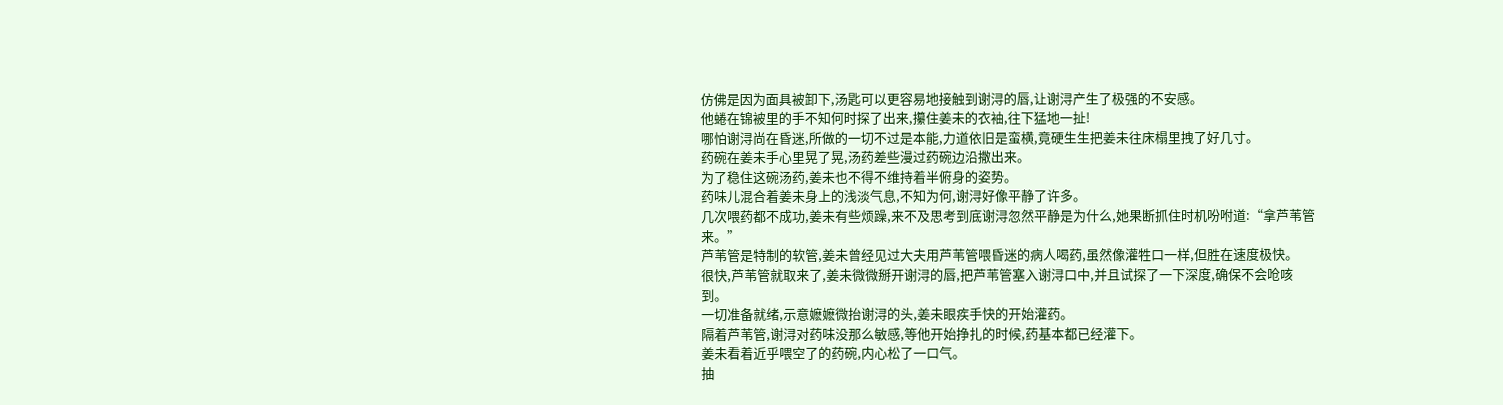仿佛是因为面具被卸下,汤匙可以更容易地接触到谢浔的唇,让谢浔产生了极强的不安感。
他蜷在锦被里的手不知何时探了出来,攥住姜未的衣袖,往下猛地一扯!
哪怕谢浔尚在昏迷,所做的一切不过是本能,力道依旧是蛮横,竟硬生生把姜未往床榻里拽了好几寸。
药碗在姜未手心里晃了晃,汤药差些漫过药碗边沿撒出来。
为了稳住这碗汤药,姜未也不得不维持着半俯身的姿势。
药味儿混合着姜未身上的浅淡气息,不知为何,谢浔好像平静了许多。
几次喂药都不成功,姜未有些烦躁,来不及思考到底谢浔忽然平静是为什么,她果断抓住时机吩咐道:“拿芦苇管来。”
芦苇管是特制的软管,姜未曾经见过大夫用芦苇管喂昏迷的病人喝药,虽然像灌牲口一样,但胜在速度极快。
很快,芦苇管就取来了,姜未微微掰开谢浔的唇,把芦苇管塞入谢浔口中,并且试探了一下深度,确保不会呛咳到。
一切准备就绪,示意嬷嬷微抬谢浔的头,姜未眼疾手快的开始灌药。
隔着芦苇管,谢浔对药味没那么敏感,等他开始挣扎的时候,药基本都已经灌下。
姜未看着近乎喂空了的药碗,内心松了一口气。
抽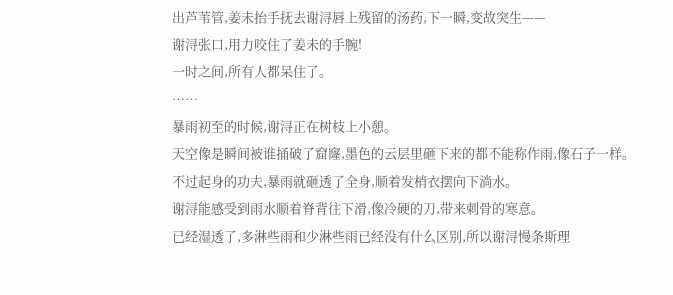出芦苇管,姜未抬手抚去谢浔唇上残留的汤药,下一瞬,变故突生——
谢浔张口,用力咬住了姜未的手腕!
一时之间,所有人都呆住了。
……
暴雨初至的时候,谢浔正在树枝上小憩。
天空像是瞬间被谁捅破了窟窿,墨色的云层里砸下来的都不能称作雨,像石子一样。
不过起身的功夫,暴雨就砸透了全身,顺着发梢衣摆向下淌水。
谢浔能感受到雨水顺着脊背往下滑,像冷硬的刀,带来刺骨的寒意。
已经湿透了,多淋些雨和少淋些雨已经没有什么区别,所以谢浔慢条斯理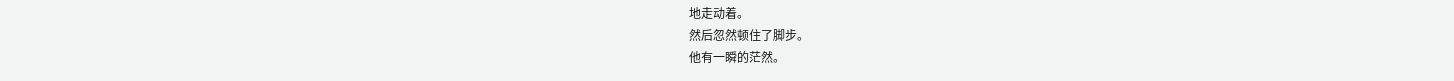地走动着。
然后忽然顿住了脚步。
他有一瞬的茫然。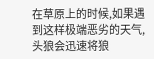在草原上的时候,如果遇到这样极端恶劣的天气,头狼会迅速将狼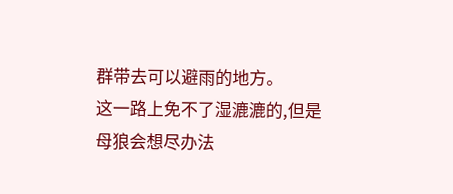群带去可以避雨的地方。
这一路上免不了湿漉漉的,但是母狼会想尽办法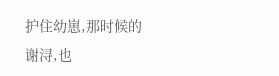护住幼崽,那时候的谢浔,也